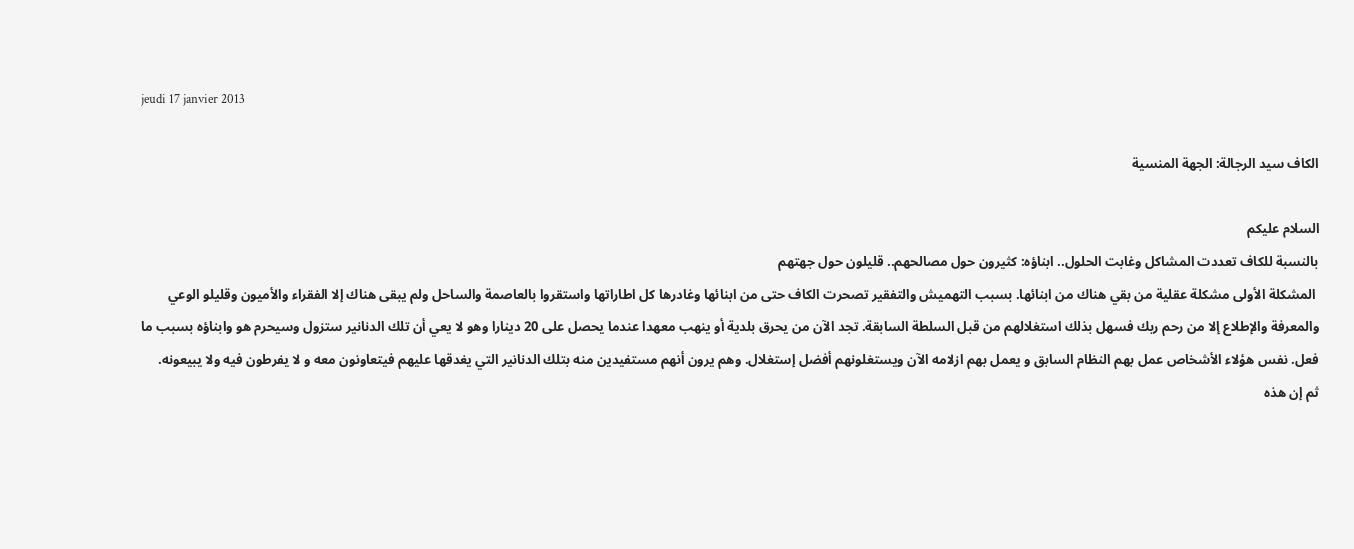jeudi 17 janvier 2013

الكاف سيد الرجالة: الجهة المنسية

السلام عليكم
بالنسبة للكاف تعددت المشاكل وغابت الحلول.. ابناؤه: كثيرون حول مصالحهم.. قليلون حول جهتهم
 المشكلة الأولى مشكلة عقلية من بقي هناك من ابنائها. بسبب التهميش والتفقير تصحرت الكاف حتى من ابنائها وغادرها كل اطاراتها واستقروا بالعاصمة والساحل ولم يبقى هناك إلا الفقراء والأميون وقليلو الوعي والمعرفة والإطلاع إلا من رحم ربك فسهل بذلك استغلالهم من قبل السلطة السابقة. تجد الآن من يحرق بلدية أو ينهب معهدا عندما يحصل على 20 دينارا وهو لا يعي أن تلك الدنانير ستزول وسيحرم هو وابناؤه بسبب ما فعل. نفس هؤلاء الأشخاص عمل بهم النظام السابق و يعمل بهم ازلامه الآن ويستغلونهم أفضل إستغلال. وهم يرون أنهم مستفيدين منه بتلك الدنانير التي يغدقها عليهم فيتعاونون معه و لا يفرطون فيه ولا يبيعونه.
ثم إن هذه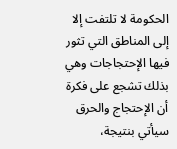الحكومة لا تلتفت إلا إلى المناطق التي تثور فيها الإحتجاجات وهي بذلك تشجع على فكرة أن الإحتجاج والحرق سيأتي بنتيجة،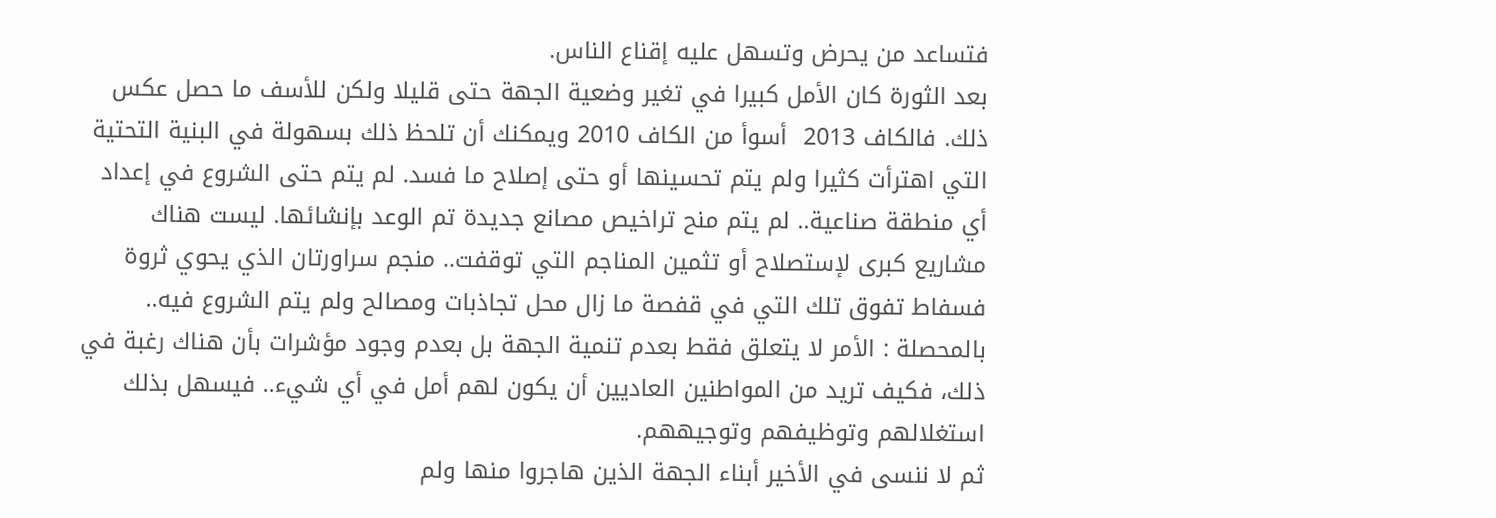فتساعد من يحرض وتسهل عليه إقناع الناس.
بعد الثورة كان الأمل كبيرا في تغير وضعية الجهة حتى قليلا ولكن للأسف ما حصل عكس ذلك. فالكاف 2013  أسوأ من الكاف 2010 ويمكنك أن تلحظ ذلك بسهولة في البنية التحتية التي اهترأت كثيرا ولم يتم تحسينها أو حتى إصلاح ما فسد. لم يتم حتى الشروع في إعداد أي منطقة صناعية.. لم يتم منح تراخيص مصانع جديدة تم الوعد بإنشائها. ليست هناك مشاريع كبرى لإستصلاح أو تثمين المناجم التي توقفت.. منجم سراورتان الذي يحوي ثروة فسفاط تفوق تلك التي في قفصة ما زال محل تجاذبات ومصالح ولم يتم الشروع فيه.. بالمحصلة : الأمر لا يتعلق فقط بعدم تنمية الجهة بل بعدم وجود مؤشرات بأن هناك رغبة في ذلك، فكيف تريد من المواطنين العاديين أن يكون لهم أمل في أي شيء.. فيسهل بذلك استغلالهم وتوظيفهم وتوجيههم.
ثم لا ننسى في الأخير أبناء الجهة الذين هاجروا منها ولم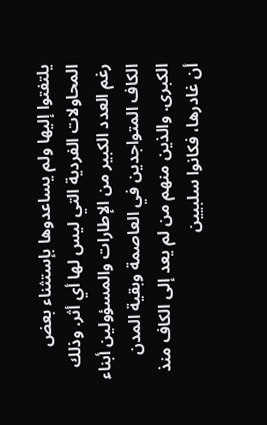يلتفتوا إليها ولم يساعدوها بإستثناء بعض المحاولات الفردية التي ليس لها أي أثر. وذلك رغم العدد الكبير من الإطارات والمسؤولين أبناء الكاف المتواجدين في العاصمة وبقية المدن الكبرى. والذين منهم من لم يعد إلى الكاف منذ أن غادرها، فكانوا سلبيين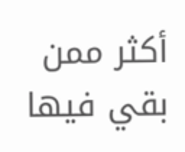أكثر ممن بقي فيها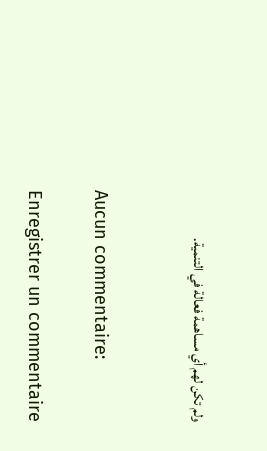ولم تكن لهم أي مساهمة فعالة في التنمية.


Aucun commentaire:

Enregistrer un commentaire